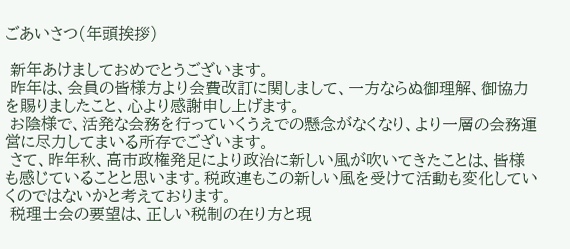ごあいさつ(年頭挨拶)

 新年あけましておめでとうございます。
 昨年は、会員の皆様方より会費改訂に関しまして、一方ならぬ御理解、御協力を賜りましたこと、心より感謝申し上げます。
 お陰様で、活発な会務を行っていくうえでの懸念がなくなり、より一層の会務運営に尽力してまいる所存でございます。
 さて、昨年秋、高市政権発足により政治に新しい風が吹いてきたことは、皆様も感じていることと思います。税政連もこの新しい風を受けて活動も変化していくのではないかと考えております。
 税理士会の要望は、正しい税制の在り方と現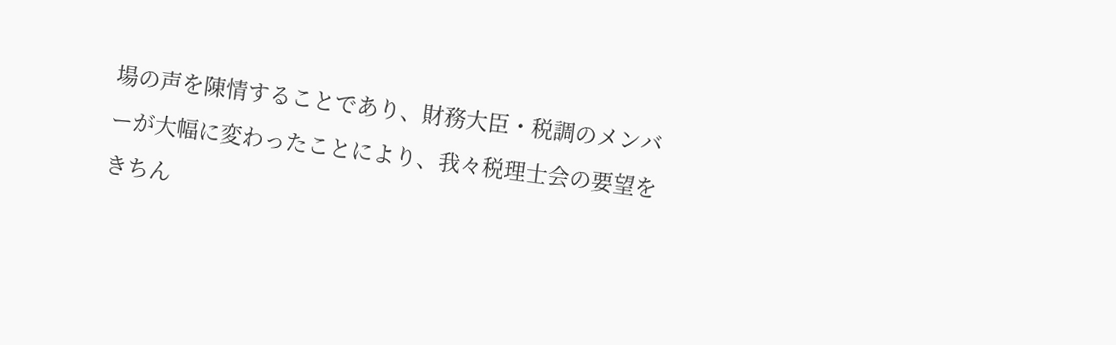場の声を陳情することであり、財務大臣・税調のメンバーが大幅に変わったことにより、我々税理士会の要望をきちん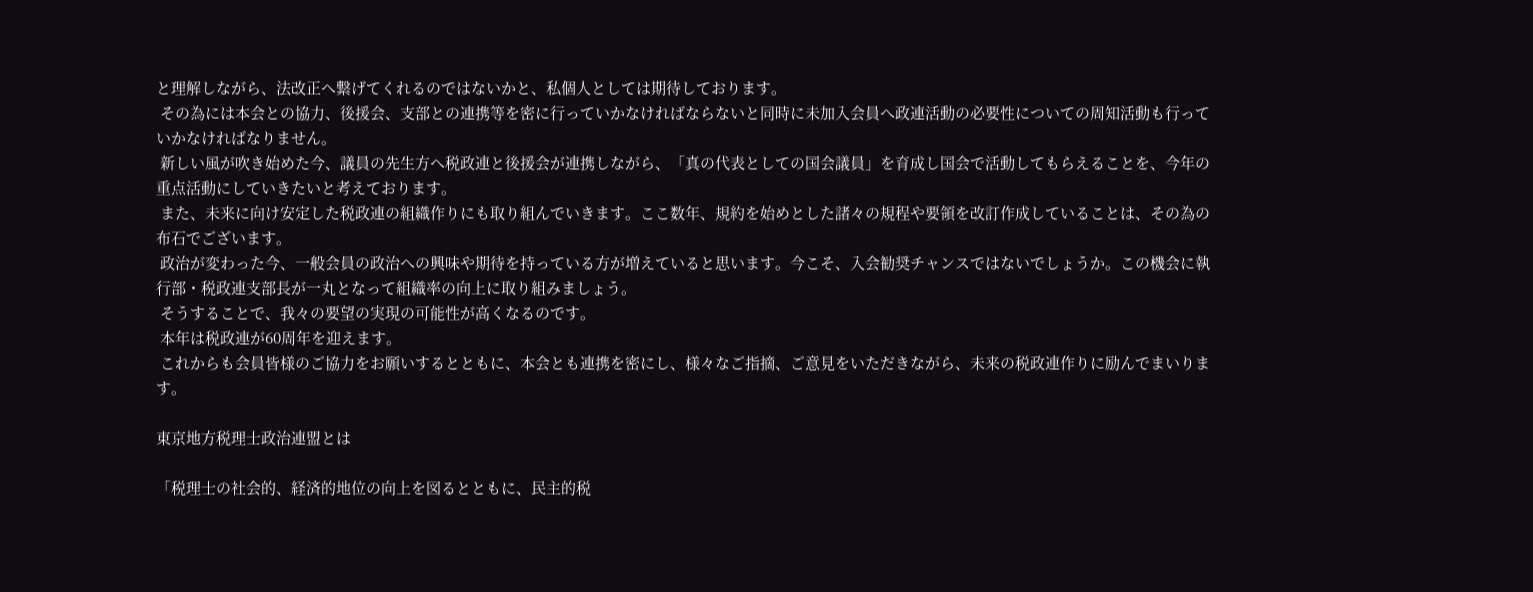と理解しながら、法改正へ繋げてくれるのではないかと、私個人としては期待しております。
 その為には本会との協力、後援会、支部との連携等を密に行っていかなければならないと同時に未加入会員へ政連活動の必要性についての周知活動も行っていかなければなりません。
 新しい風が吹き始めた今、議員の先生方へ税政連と後援会が連携しながら、「真の代表としての国会議員」を育成し国会で活動してもらえることを、今年の重点活動にしていきたいと考えております。
 また、未来に向け安定した税政連の組織作りにも取り組んでいきます。ここ数年、規約を始めとした諸々の規程や要領を改訂作成していることは、その為の布石でございます。
 政治が変わった今、一般会員の政治への興味や期待を持っている方が増えていると思います。今こそ、入会勧奨チャンスではないでしょうか。この機会に執行部・税政連支部長が一丸となって組織率の向上に取り組みましょう。
 そうすることで、我々の要望の実現の可能性が高くなるのです。
 本年は税政連が60周年を迎えます。
 これからも会員皆様のご協力をお願いするとともに、本会とも連携を密にし、様々なご指摘、ご意見をいただきながら、未来の税政連作りに励んでまいります。

東京地方税理士政治連盟とは

「税理士の社会的、経済的地位の向上を図るとともに、民主的税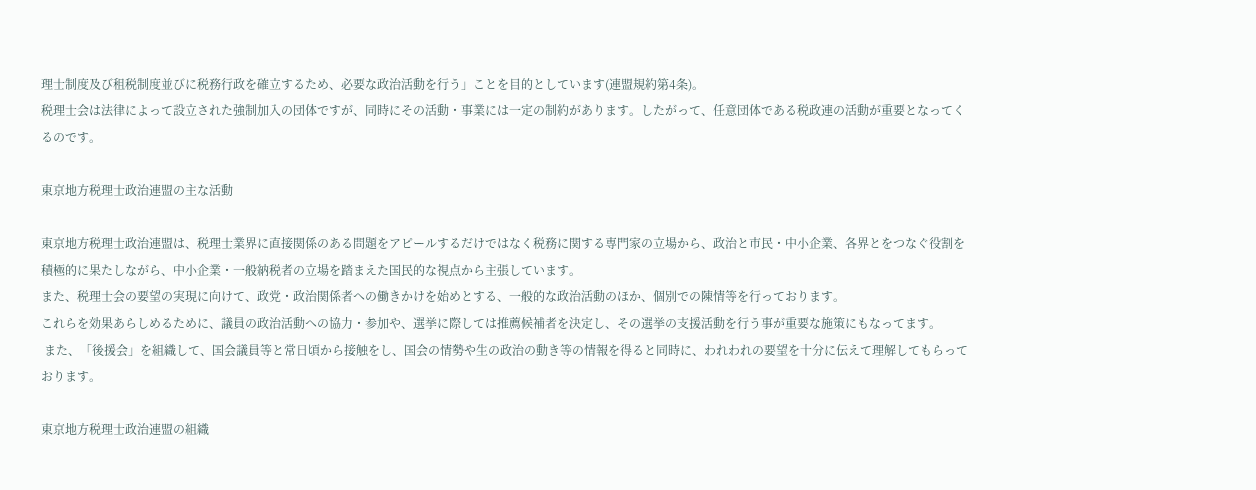理士制度及び租税制度並びに税務行政を確立するため、必要な政治活動を行う」ことを目的としています(連盟規約第4条)。
税理士会は法律によって設立された強制加入の団体ですが、同時にその活動・事業には一定の制約があります。したがって、任意団体である税政連の活動が重要となってくるのです。

東京地方税理士政治連盟の主な活動

東京地方税理士政治連盟は、税理士業界に直接関係のある問題をアピールするだけではなく税務に関する専門家の立場から、政治と市民・中小企業、各界とをつなぐ役割を積極的に果たしながら、中小企業・一般納税者の立場を踏まえた国民的な視点から主張しています。
また、税理士会の要望の実現に向けて、政党・政治関係者への働きかけを始めとする、一般的な政治活動のほか、個別での陳情等を行っております。
これらを効果あらしめるために、議員の政治活動への協力・参加や、選挙に際しては推薦候補者を決定し、その選挙の支援活動を行う事が重要な施策にもなってます。
 また、「後援会」を組織して、国会議員等と常日頃から接触をし、国会の情勢や生の政治の動き等の情報を得ると同時に、われわれの要望を十分に伝えて理解してもらっております。

東京地方税理士政治連盟の組織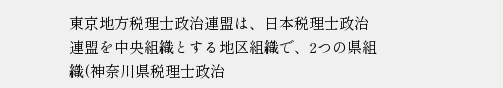東京地方税理士政治連盟は、日本税理士政治連盟を中央組織とする地区組織で、2つの県組織(神奈川県税理士政治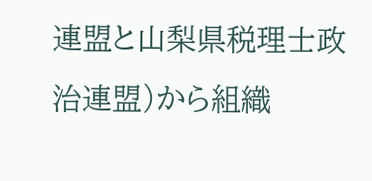連盟と山梨県税理士政治連盟)から組織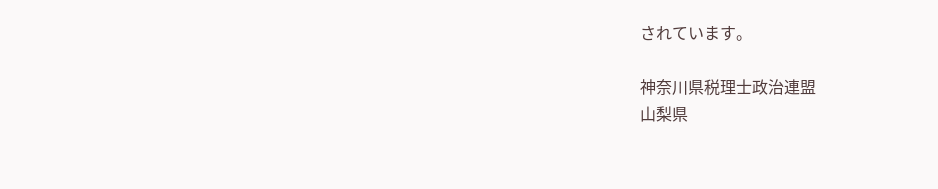されています。

神奈川県税理士政治連盟
山梨県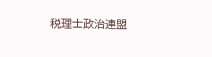税理士政治連盟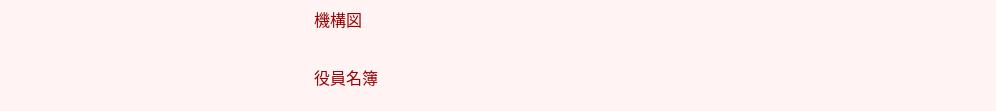機構図

役員名簿